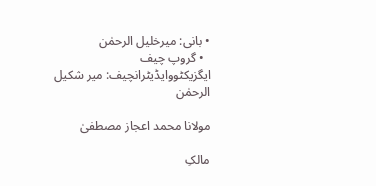• بانی: میرخلیل الرحمٰن
  • گروپ چیف ایگزیکٹووایڈیٹرانچیف: میر شکیل الرحمٰن

مولانا محمد اعجاز مصطفیٰ

مالکِ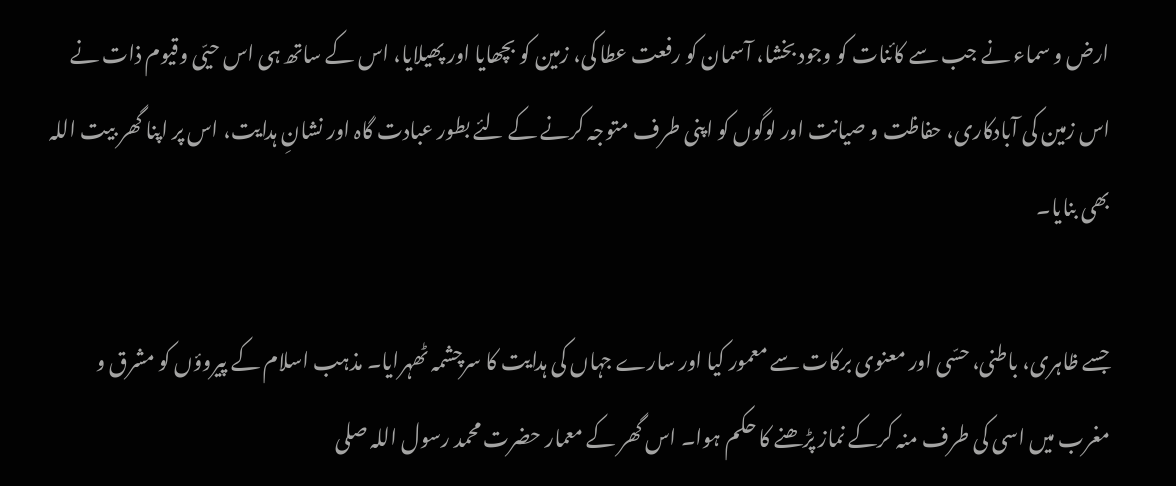ارض و سماء نے جب سے کائنات کو وجود بخشا، آسمان کو رفعت عطا کی، زمین کو بچھایا اور پھیلایا، اس کے ساتھ ہی اس حیّی وقیوم ذات نے اس زمین کی آبادکاری، حفاظت و صیانت اور لوگوں کو اپنی طرف متوجہ کرنے کے لئے بطور عبادت گاہ اور نشانِ ہدایت، اس پر اپنا گھر بیت اللہ بھی بنایا۔

جسے ظاہری، باطنی، حسّی اور معنوی برکات سے معمور کیا اور سارے جہاں کی ہدایت کا سرچشمہ ٹھہرایا۔ مذہب اسلام کے پیروؤں کو مشرق و مغرب میں اسی کی طرف منہ کرکے نماز پڑھنے کا حکم ہوا۔ اس گھر کے معمار حضرت محمد رسول اللہ صلى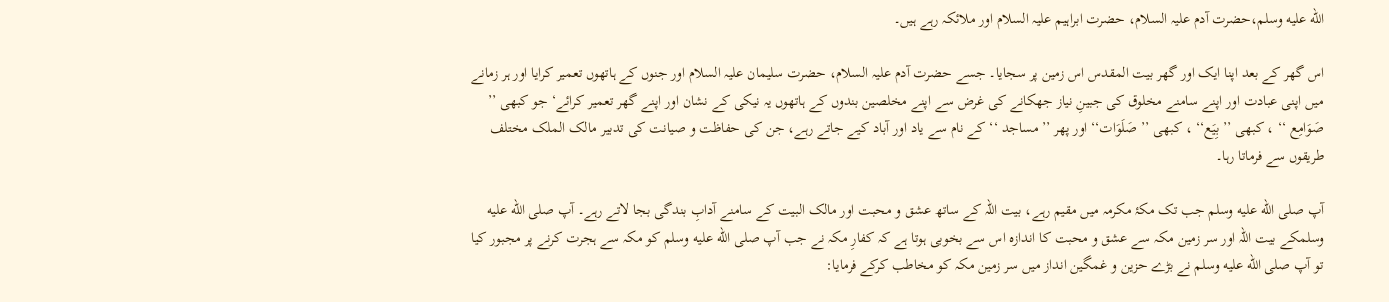الله عليه وسلم،حضرت آدم علیہ السلام، حضرت ابراہیم علیہ السلام اور ملائکہ رہے ہیں۔

اس گھر کے بعد اپنا ایک اور گھر بیت المقدس اس زمین پر سجایا۔ جسے حضرت آدم علیہ السلام، حضرت سلیمان علیہ السلام اور جنوں کے ہاتھوں تعمیر کرایا اور ہر زمانے میں اپنی عبادت اور اپنے سامنے مخلوق کی جبینِ نیاز جھکانے کی غرض سے اپنے مخلصین بندوں کے ہاتھوں یہ نیکی کے نشان اور اپنے گھر تعمیر کرائے‘ جو کبھی ’’ صَوَامِع ‘‘ ، کبھی ’’ بِیَع‘‘ ، کبھی ’’ صَلَوَات‘‘ اور پھر ’’ مساجد ‘‘ کے نام سے یاد اور آباد کیے جاتے رہے، جن کی حفاظت و صیانت کی تدبیر مالک الملک مختلف طریقوں سے فرماتا رہا۔

آپ صلى الله عليه وسلم جب تک مکۂ مکرمہ میں مقیم رہے، بیت اللہ کے ساتھ عشق و محبت اور مالک البیت کے سامنے آدابِ بندگی بجا لاتے رہے۔ آپ صلى الله عليه وسلمکے بیت اللہ اور سر زمین مکہ سے عشق و محبت کا اندازہ اس سے بخوبی ہوتا ہے کہ کفارِ مکہ نے جب آپ صلى الله عليه وسلم کو مکہ سے ہجرت کرنے پر مجبور کیا تو آپ صلى الله عليه وسلم نے بڑے حزین و غمگین انداز میں سر زمین مکہ کو مخاطب کرکے فرمایا: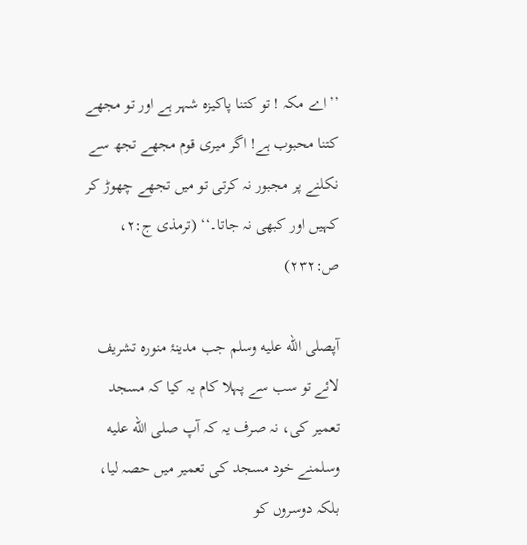’’اے مکہ ! تو کتنا پاکیزہ شہر ہے اور تو مجھے کتنا محبوب ہے! اگر میری قوم مجھے تجھ سے نکلنے پر مجبور نہ کرتی تو میں تجھے چھوڑ کر کہیں اور کبھی نہ جاتا۔‘‘ (ترمذی ج:۲، ص:۲۳۲)

آپصلى الله عليه وسلم جب مدینۂ منورہ تشریف لائے تو سب سے پہلا کام یہ کیا کہ مسجد تعمیر کی، نہ صرف یہ کہ آپ صلى الله عليه وسلمنے خود مسجد کی تعمیر میں حصہ لیا، بلکہ دوسروں کو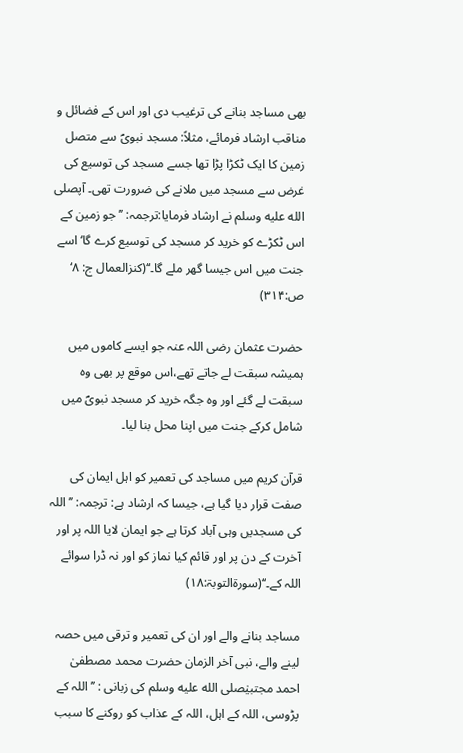بھی مساجد بنانے کی ترغیب دی اور اس کے فضائل و مناقب ارشاد فرمائے، مثلاً: مسجد نبویؐ سے متصل زمین کا ایک ٹکڑا پڑا تھا جسے مسجد کی توسیع کی غرض سے مسجد میں ملانے کی ضرورت تھی۔ آپصلى الله عليه وسلم نے ارشاد فرمایا:ترجمہ: ’’جو زمین کے اس ٹکڑے کو خرید کر مسجد کی توسیع کرے گا‘ اسے جنت میں اس جیسا گھر ملے گا۔‘‘(کنزالعمال ج: ۸‘ ص:۳۱۴)

حضرت عثمان رضی اللہ عنہ جو ایسے کاموں میں ہمیشہ سبقت لے جاتے تھے،اس موقع پر بھی وہ سبقت لے گئے اور وہ جگہ خرید کر مسجد نبویؐ میں شامل کرکے جنت میں اپنا محل بنا لیا۔

قرآن کریم میں مساجد کی تعمیر کو اہل ایمان کی صفت قرار دیا گیا ہے، جیسا کہ ارشاد ہے: ترجمہ: ’’اللہ کی مسجدیں وہی آباد کرتا ہے جو ایمان لایا اللہ پر اور آخرت کے دن پر اور قائم کیا نماز کو اور نہ ڈرا سوائے اللہ کے۔‘‘(سورۃالتوبۃ:۱۸)

مساجد بنانے والے اور ان کی تعمیر و ترقی میں حصہ لینے والے، نبی آخر الزمان حضرت محمد مصطفیٰ احمد مجتبیٰصلى الله عليه وسلم کی زبانی : ’’اللہ کے پڑوسی، اللہ کے اہل، اللہ کے عذاب کو روکنے کا سبب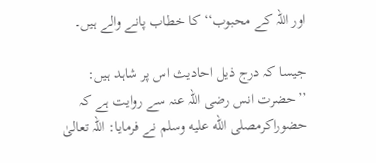اور اللہ کے محبوب‘‘ کا خطاب پانے والے ہیں۔

جیسا کہ درج ذیل احادیث اس پر شاہد ہیں: ’’حضرت انس رضی اللہ عنہ سے روایت ہے کہ حضوراکرمصلى الله عليه وسلم نے فرمایا: اللہ تعالیٰ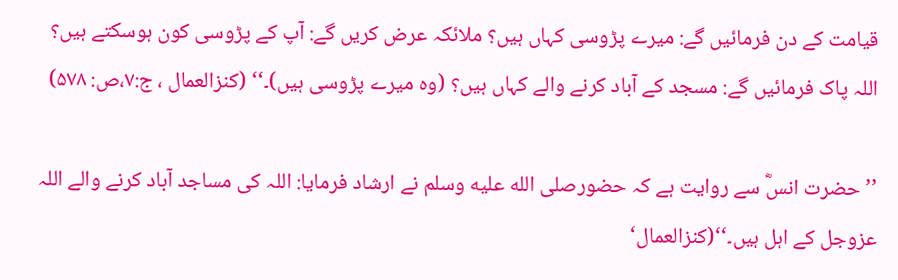قیامت کے دن فرمائیں گے: میرے پڑوسی کہاں ہیں؟ ملائکہ عرض کریں گے: آپ کے پڑوسی کون ہوسکتے ہیں؟ اللہ پاک فرمائیں گے: مسجد کے آباد کرنے والے کہاں ہیں؟ (وہ میرے پڑوسی ہیں)۔‘‘ (کنزالعمال ، ج:۷،ص: ۵۷۸)

’’حضرت انسؓ سے روایت ہے کہ حضورصلى الله عليه وسلم نے ارشاد فرمایا: اللہ کی مساجد آباد کرنے والے اللہ عزوجل کے اہل ہیں۔‘‘(کنزالعمال‘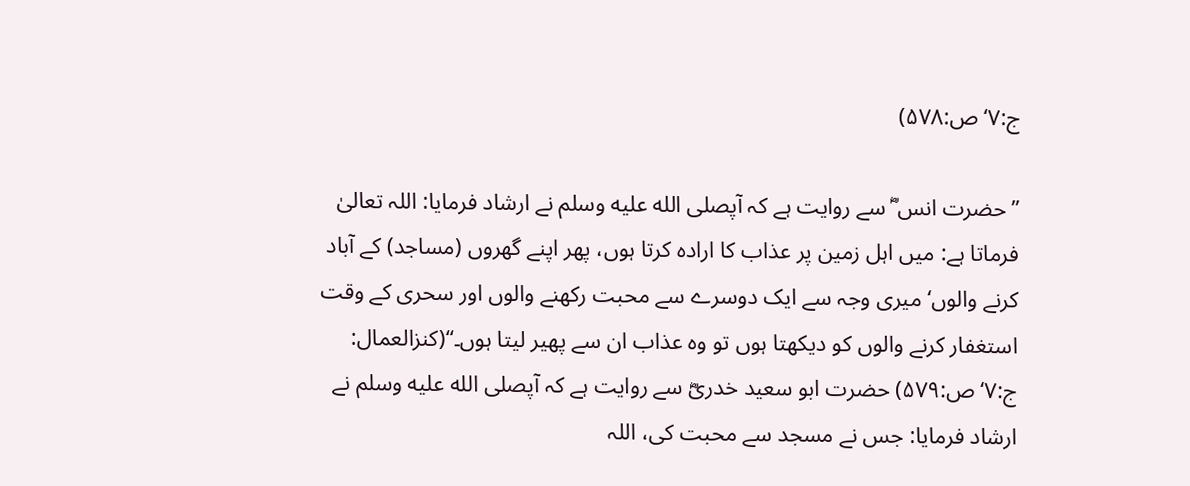ج:۷‘ ص:۵۷۸)

’’حضرت انس ؓ سے روایت ہے کہ آپصلى الله عليه وسلم نے ارشاد فرمایا: اللہ تعالیٰ فرماتا ہے: میں اہل زمین پر عذاب کا ارادہ کرتا ہوں، پھر اپنے گھروں (مساجد) کے آباد کرنے والوں‘ میری وجہ سے ایک دوسرے سے محبت رکھنے والوں اور سحری کے وقت استغفار کرنے والوں کو دیکھتا ہوں تو وہ عذاب ان سے پھیر لیتا ہوں۔‘‘(کنزالعمال: ج:۷‘ ص:۵۷۹) حضرت ابو سعید خدریؓ سے روایت ہے کہ آپصلى الله عليه وسلم نے ارشاد فرمایا: جس نے مسجد سے محبت کی، اللہ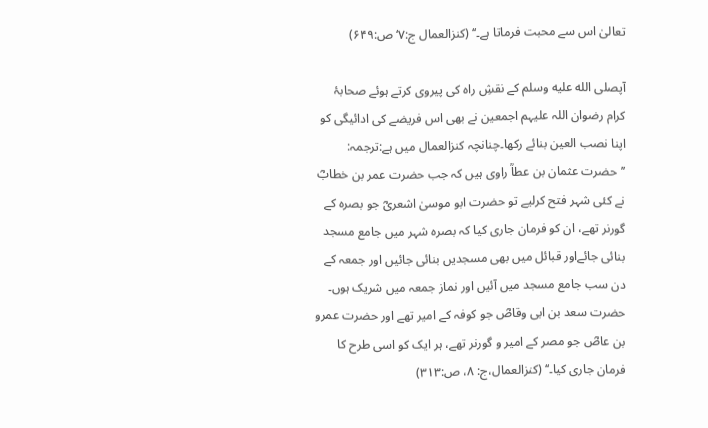تعالیٰ اس سے محبت فرماتا ہے۔‘‘ (کنزالعمال ج:۷‘ ص:۶۴۹)

آپصلى الله عليه وسلم کے نقشِ راہ کی پیروی کرتے ہوئے صحابۂ کرام رضوان اللہ علیہم اجمعین نے بھی اس فریضے کی ادائیگی کو اپنا نصب العین بنائے رکھا۔چنانچہ کنزالعمال میں ہے:ترجمہ: ’’حضرت عثمان بن عطاؒ راوی ہیں کہ جب حضرت عمر بن خطابؓ نے کئی شہر فتح کرلیے تو حضرت ابو موسیٰ اشعریؓ جو بصرہ کے گورنر تھے، ان کو فرمان جاری کیا کہ بصرہ شہر میں جامع مسجد بنائی جائےاور قبائل میں بھی مسجدیں بنائی جائیں اور جمعہ کے دن سب جامع مسجد میں آئیں اور نماز جمعہ میں شریک ہوں۔ حضرت سعد بن ابی وقاصؓ جو کوفہ کے امیر تھے اور حضرت عمرو بن عاصؓ جو مصر کے امیر و گورنر تھے، ہر ایک کو اسی طرح کا فرمان جاری کیا۔‘‘ (کنزالعمال،ج: ۸، ص:۳۱۳)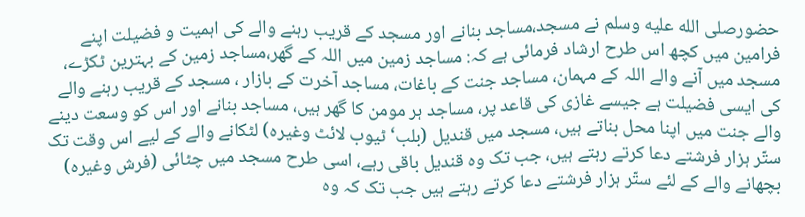حضورصلى الله عليه وسلم نے مسجد،مساجد بنانے اور مسجد کے قریب رہنے والے کی اہمیت و فضیلت اپنے فرامین میں کچھ اس طرح ارشاد فرمائی ہے کہ: مساجد زمین میں اللہ کے گھر،مساجد زمین کے بہترین ٹکڑے، مسجد میں آنے والے اللہ کے مہمان، مساجد جنت کے باغات، مساجد آخرت کے بازار ، مسجد کے قریب رہنے والے کی ایسی فضیلت ہے جیسے غازی کی قاعد پر، مساجد ہر مومن کا گھر ہیں، مساجد بنانے اور اس کو وسعت دینے والے جنت میں اپنا محل بناتے ہیں، مسجد میں قندیل (بلب‘ ٹیوب لائٹ وغیرہ) لٹکانے والے کے لیے اس وقت تک ستّر ہزار فرشتے دعا کرتے رہتے ہیں، جب تک وہ قندیل باقی رہے، اسی طرح مسجد میں چٹائی (فرش وغیرہ) بچھانے والے کے لئے ستّر ہزار فرشتے دعا کرتے رہتے ہیں جب تک کہ وہ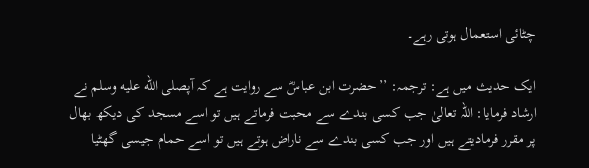چٹائی استعمال ہوتی رہے۔

ایک حدیث میں ہے: ترجمہ: ’’حضرت ابن عباسؓ سے روایت ہے کہ آپصلى الله عليه وسلم نے ارشاد فرمایا: اللہ تعالیٰ جب کسی بندے سے محبت فرماتے ہیں تو اسے مسجد کی دیکھ بھال پر مقرر فرمادیتے ہیں اور جب کسی بندے سے ناراض ہوتے ہیں تو اسے حمام جیسی گھٹیا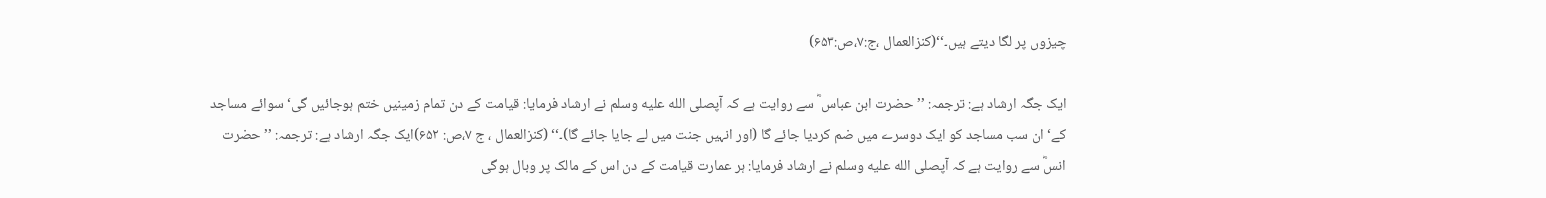چیزوں پر لگا دیتے ہیں۔‘‘(کنزالعمال ،ج:۷،ص:۶۵۳)

ایک جگہ ارشاد ہے: ترجمہ: ’’حضرت ابن عباس ؓ سے روایت ہے کہ آپصلى الله عليه وسلم نے ارشاد فرمایا: قیامت کے دن تمام زمینیں ختم ہوجائیں گی‘ سوائے مساجد کے‘ ان سب مساجد کو ایک دوسرے میں ضم کردیا جائے گا (اور انہیں جنت میں لے جایا جائے گا)۔‘‘ (کنزالعمال ، ج ۷،ص: ۶۵۲)ایک جگہ ارشاد ہے: ترجمہ: ’’حضرت انسؓ سے روایت ہے کہ آپصلى الله عليه وسلم نے ارشاد فرمایا: ہر عمارت قیامت کے دن اس کے مالک پر وبال ہوگی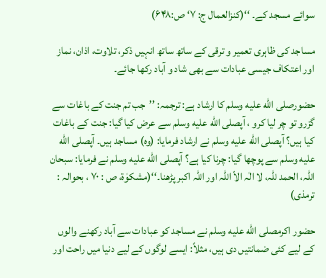سوائے مسجد کے۔ ‘‘(کنزالعمال ج: ۷‘ ص:۶۴۸)

مساجد کی ظاہری تعمیر و ترقی کے ساتھ ساتھ انہیں ذکر، تلاوت، اذان، نماز اور اعتکاف جیسی عبادات سے بھی شاد و آباد رکھا جائے۔

حضورصلى الله عليه وسلم کا ارشاد ہے: ترجمہ: ’’جب تم جنت کے باغات سے گزرو تو چر لیا کرو ، آپصلى الله عليه وسلم سے عرض کیا گیا: جنت کے باغات کیا ہیں؟ آپصلى الله عليه وسلم نے ارشاد فرمایا: (وہ) مساجد ہیں۔ آپصلى الله عليه وسلم سے پوچھا گیا: چرنا کیا ہے؟ آپصلى الله عليه وسلم نے فرمایا: سبحان اللہ، الحمد للّٰہ، لا الٰہ الاّ اللہ اور اللہ اکبر پڑھنا۔‘‘(مشکوٰۃ، ص : ۷۰ ، بحوالہ : ترمذی)

حضور اکرمصلى الله عليه وسلم نے مساجد کو عبادات سے آباد رکھنے والوں کے لیے کئی ضمانتیں دی ہیں، مثلاً: ایسے لوگوں کے لیے دنیا میں راحت اور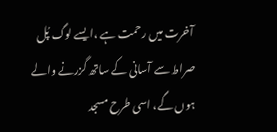آخرت میں رحمت ہے ،ایسے لوگ پُل صراط سے آسانی کے ساتھ گزرنے والے ہوں گے، اسی طرح مسجد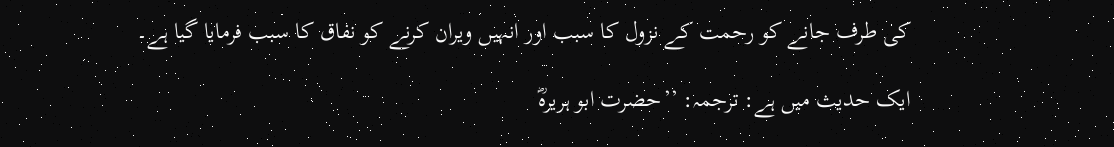کی طرف جانے کو رحمت کے نزول کا سبب اور انہیں ویران کرنے کو نفاق کا سبب فرمایا گیا ہے۔

ایک حدیث میں ہے: ترجمہ: ’’حضرت ابو ہریرہؓ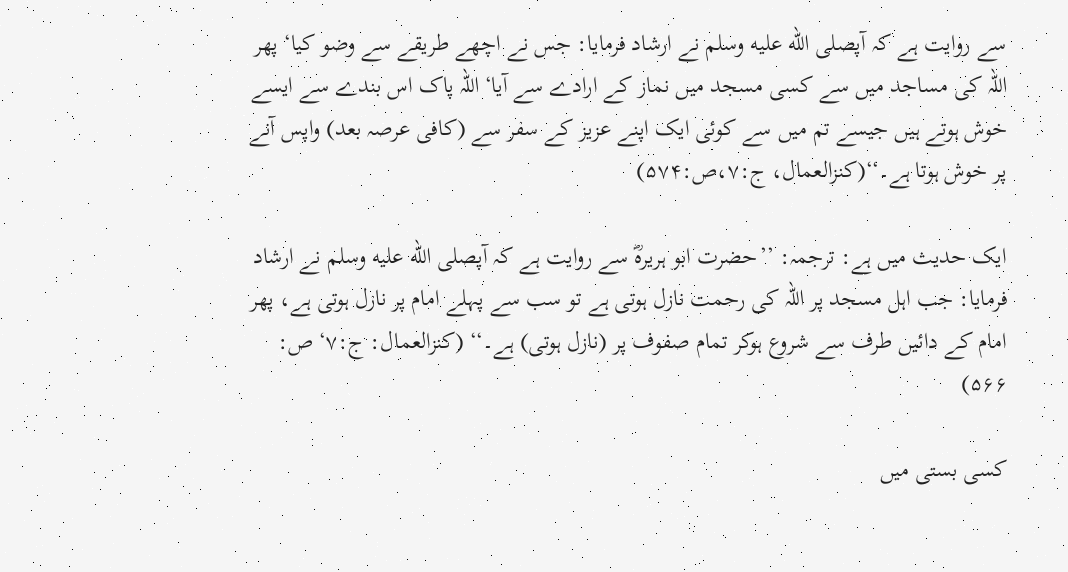سے روایت ہے کہ آپصلى الله عليه وسلم نے ارشاد فرمایا: جس نے اچھے طریقے سے وضو کیا‘ پھر اللہ کی مساجد میں سے کسی مسجد میں نماز کے ارادے سے آیا‘ اللہ پاک اس بندے سے ایسے خوش ہوتے ہیں جیسے تم میں سے کوئی ایک اپنے عزیز کے سفر سے (کافی عرصہ بعد) واپس آنے پر خوش ہوتا ہے۔‘‘(کنزالعمال، ج:۷،ص:۵۷۴)

ایک حدیث میں ہے: ترجمہ: ’’حضرت ابو ہریرہؓ سے روایت ہے کہ آپصلى الله عليه وسلم نے ارشاد فرمایا: جب اہل مسجد پر اللہ کی رحمت نازل ہوتی ہے تو سب سے پہلے امام پر نازل ہوتی ہے، پھر امام کے دائیں طرف سے شروع ہوکر تمام صفوف پر (نازل ہوتی) ہے۔‘‘ (کنزالعمال: ج:۷‘ ص: ۵۶۶)

کسی بستی میں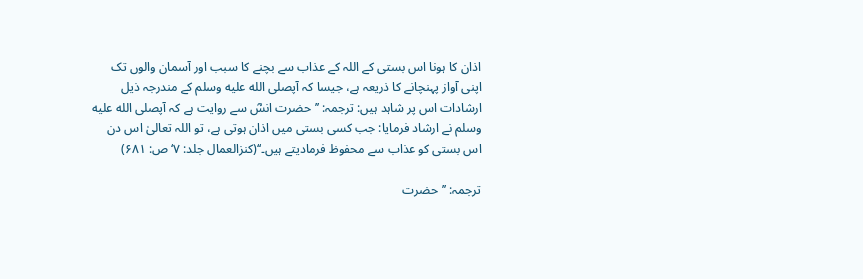اذان کا ہونا اس بستی کے اللہ کے عذاب سے بچنے کا سبب اور آسمان والوں تک اپنی آواز پہنچانے کا ذریعہ ہے، جیسا کہ آپصلى الله عليه وسلم کے مندرجہ ذیل ارشادات اس پر شاہد ہیں: ترجمہ: ’’حضرت انسؓ سے روایت ہے کہ آپصلى الله عليه وسلم نے ارشاد فرمایا: جب کسی بستی میں اذان ہوتی ہے، تو اللہ تعالیٰ اس دن اس بستی کو عذاب سے محفوظ فرمادیتے ہیں۔‘‘(کنزالعمال جلد: ۷‘ ص: ۶۸۱)

ترجمہ: ’’حضرت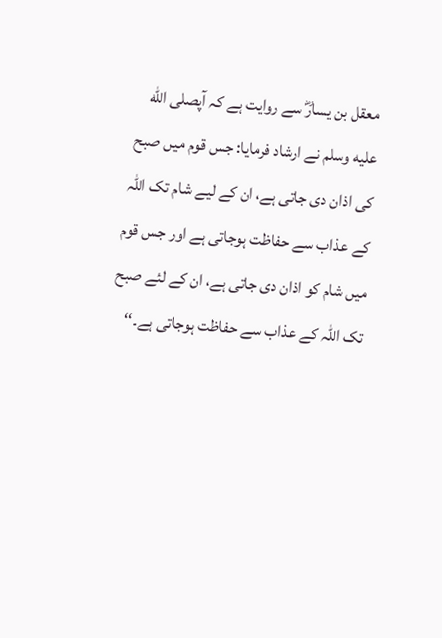معقل بن یسارؓ سے روایت ہے کہ آپصلى الله عليه وسلم نے ارشاد فرمایا: جس قوم میں صبح کی اذان دی جاتی ہے، ان کے لیے شام تک اللہ کے عذاب سے حفاظت ہوجاتی ہے اور جس قوم میں شام کو اذان دی جاتی ہے، ان کے لئے صبح تک اللہ کے عذاب سے حفاظت ہوجاتی ہے۔‘‘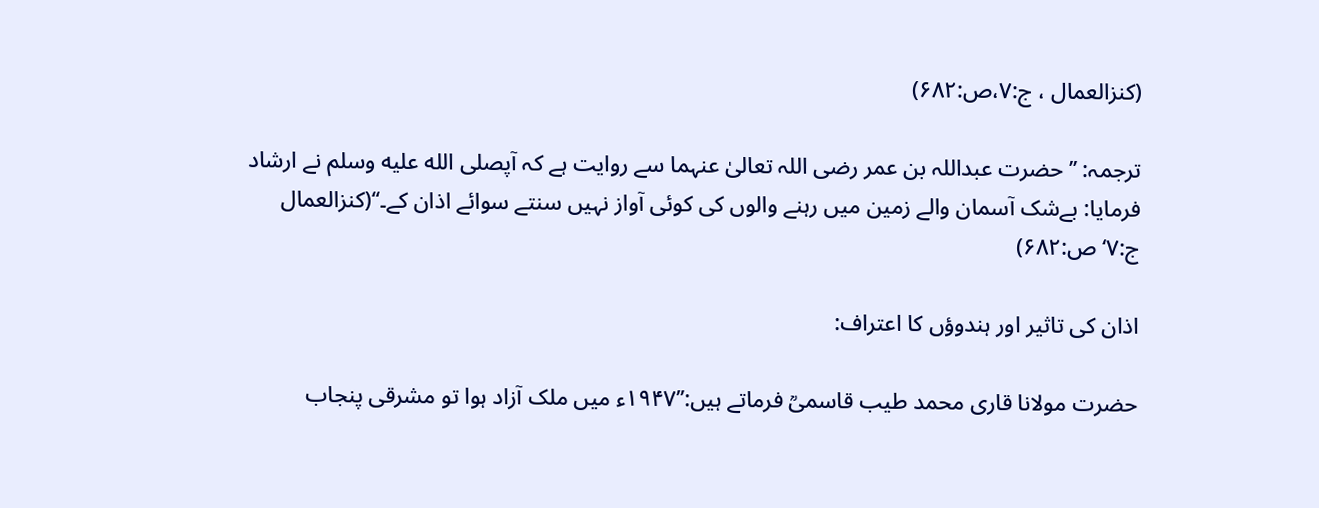(کنزالعمال ، ج:۷،ص:۶۸۲)

ترجمہ: ’’حضرت عبداللہ بن عمر رضی اللہ تعالیٰ عنہما سے روایت ہے کہ آپصلى الله عليه وسلم نے ارشاد فرمایا: بےشک آسمان والے زمین میں رہنے والوں کی کوئی آواز نہیں سنتے سوائے اذان کے۔‘‘(کنزالعمال ج:۷‘ص:۶۸۲)

اذان کی تاثیر اور ہندوؤں کا اعتراف:

حضرت مولانا قاری محمد طیب قاسمیؒ فرماتے ہیں:’’۱۹۴۷ء میں ملک آزاد ہوا تو مشرقی پنجاب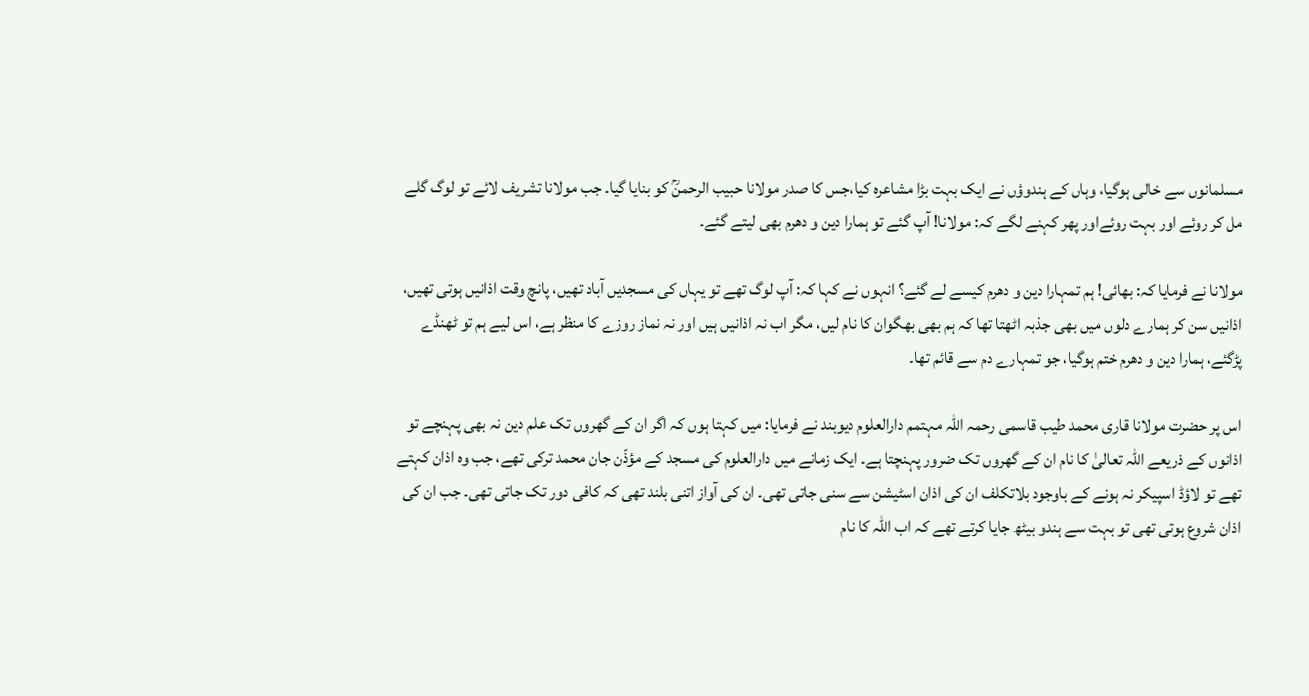مسلمانوں سے خالی ہوگیا، وہاں کے ہندوؤں نے ایک بہت بڑا مشاعرہ کیا،جس کا صدر مولانا حبیب الرحمنؒ کو بنایا گیا۔ جب مولانا تشریف لائے تو لوگ گلے مل کر روئے اور بہت روئےاور پھر کہنے لگے کہ: مولانا! آپ گئے تو ہمارا دین و دھرم بھی لیتے گئے۔

مولانا نے فرمایا کہ: بھائی! ہم تمہارا دین و دھرم کیسے لے گئے؟ انہوں نے کہا کہ: آپ لوگ تھے تو یہاں کی مسجدیں آباد تھیں، پانچ وقت اذانیں ہوتی تھیں، اذانیں سن کر ہمارے دلوں میں بھی جذبہ اٹھتا تھا کہ ہم بھی بھگوان کا نام لیں، مگر اب نہ اذانیں ہیں اور نہ نماز روزے کا منظر ہے، اس لیے ہم تو ٹھنڈے پڑگئے، ہمارا دین و دھرم ختم ہوگیا، جو تمہارے دم سے قائم تھا۔

اس پر حضرت مولانا قاری محمد طیب قاسمی رحمہ اللہ مہتمم دارالعلوم دیوبند نے فرمایا: میں کہتا ہوں کہ اگر ان کے گھروں تک علم دین نہ بھی پہنچے تو اذانوں کے ذریعے اللہ تعالیٰ کا نام ان کے گھروں تک ضرور پہنچتا ہے۔ ایک زمانے میں دارالعلوم کی مسجد کے مؤذّن جان محمد ترکی تھے، جب وہ اذان کہتے تھے تو لاؤڈ اسپیکر نہ ہونے کے باوجود بلاتکلف ان کی اذان اسٹیشن سے سنی جاتی تھی۔ ان کی آواز اتنی بلند تھی کہ کافی دور تک جاتی تھی۔ جب ان کی اذان شروع ہوتی تھی تو بہت سے ہندو بیٹھ جایا کرتے تھے کہ اب اللہ کا نام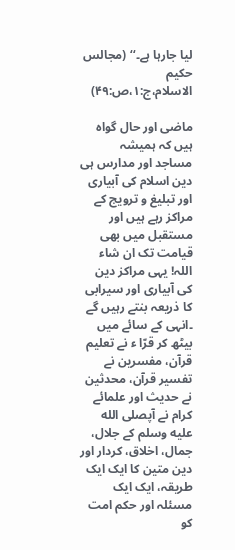لیا جارہا ہے۔‘‘ (مجالس حکیم الاسلام،ج:۱،ص:۴۹)

ماضی اور حال گواہ ہیں کہ ہمیشہ مساجد اور مدارس ہی دین اسلام کی آبیاری اور تبلیغ و ترویج کے مراکز رہے ہیں اور مستقبل میں بھی قیامت تک ان شاء اللہ! یہی مراکز دین کی آبیاری اور سیرابی کا ذریعہ بنتے رہیں گے ۔انہی کے سائے میں بیٹھ کر قرّا ء نے تعلیم قرآن، مفسرین نے تفسیر قرآن، محدثین نے حدیث اور علمائے کرام نے آپصلى الله عليه وسلم کے جلال، جمال، اخلاق، کردار اور دین متین کا ایک ایک طریقہ، ایک ایک مسئلہ اور حکم امت کو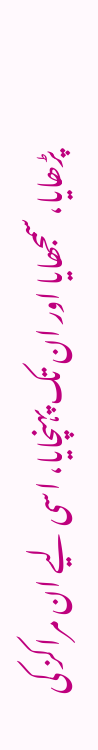پڑھایا، سمجھایا اور ان تک پہنچایا، اسی لیے ان مراکز کی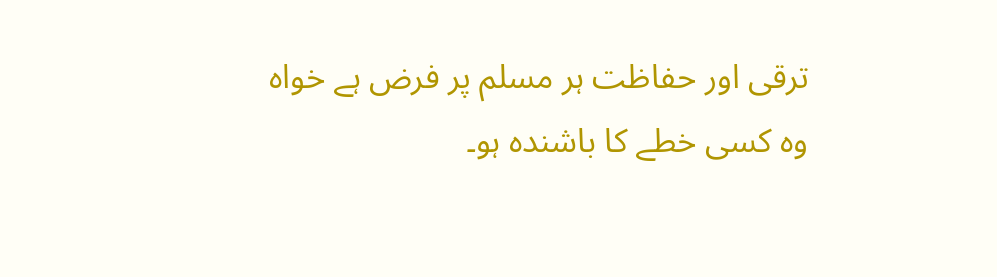ترقی اور حفاظت ہر مسلم پر فرض ہے خواہ وہ کسی خطے کا باشندہ ہو۔